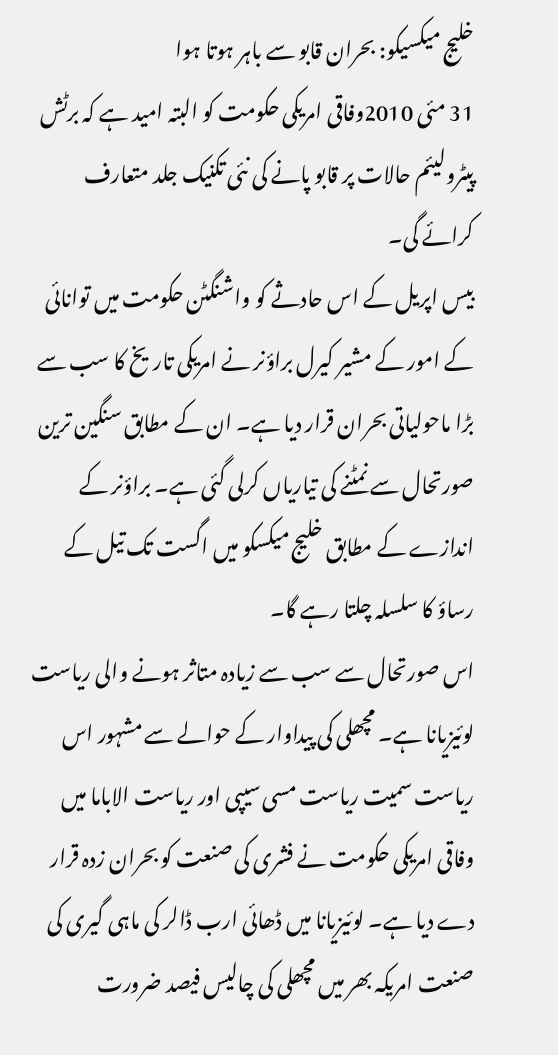خلیج میکسیکو: بحران قابو سے باہر ہوتا ہوا
31 مئی 2010وفاقی امریکی حکومت کو البتہ امید ہے کہ برٹش پیٹرولیئم حالات پر قابو پانے کی نئی تکنیک جلد متعارف کرائے گی۔
بیس اپریل کے اس حادثے کو واشنگٹن حکومت میں توانائی کے امور کے مشیر کیرل براؤنر نے امریکی تاریخ کا سب سے بڑا ماحولیاتی بحران قرار دیا ہے۔ ان کے مطابق سنگین ترین صورتحال سے نمٹنے کی تیاریاں کرلی گئی ہے۔ براؤنر کے اندازے کے مطابق خلیج میکسکو میں اگست تک تیل کے رساؤ کا سلسلہ چلتا رہے گا۔
اس صورتحال سے سب سے زیادہ متاثر ہونے والی ریاست لوئیزیانا ہے۔ مچھلی کی پیداوار کے حوالے سے مشہور اس ریاست سمیت ریاست مسی سیپی اور ریاست الاباما میں وفاقی امریکی حکومت نے فشری کی صنعت کو بحران زدہ قرار دے دیا ہے۔ لوئیزیانا میں ڈھائی ارب ڈالر کی ماہی گیری کی صنعت امریکہ بھر میں مچھلی کی چالیس فیصد ضرورت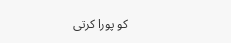کو پورا کرتی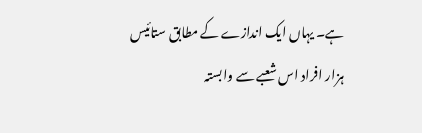ہے۔ یہاں ایک اندازے کے مطابق ستائیس ہزار افراد اس شعبے سے وابستہ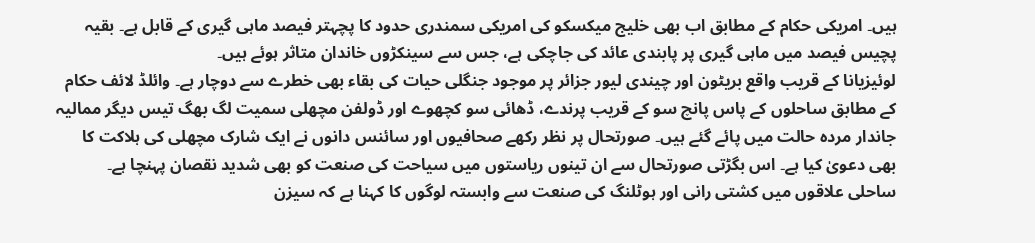ہیں۔ امریکی حکام کے مطابق اب بھی خلیج میکسکو کی امریکی سمندری حدود کا پچہتر فیصد ماہی گیری کے قابل ہے۔ بقیہ پچیس فیصد میں ماہی گیری پر پابندی عائد کی جاچکی ہے، جس سے سینکڑوں خاندان متاثر ہوئے ہیں۔
لوئیزیانا کے قریب واقع بریٹون اور چیندی لیور جزائر پر موجود جنگلی حیات کی بقاء بھی خطرے سے دوچار ہے۔ وائلڈ لائف حکام کے مطابق ساحلوں کے پاس پانچ سو کے قریب پرندے، ڈھائی سو کچھوے اور ڈولفن مچھلی سمیت لگ بھگ تیس دیگر ممالیہ جاندار مردہ حالت میں پائے گئے ہیں۔ صورتحال پر نظر رکھے صحافیوں اور سائنس دانوں نے ایک شارک مچھلی کی ہلاکت کا بھی دعویٰ کیا ہے۔ اس بگڑتی صورتحال سے ان تینوں ریاستوں میں سیاحت کی صنعت کو بھی شدید نقصان پہنچا ہے۔ ساحلی علاقوں میں کشتی رانی اور ہوٹلنگ کی صنعت سے وابستہ لوگوں کا کہنا ہے کہ سیزن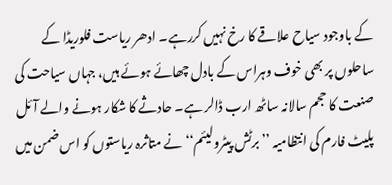کے باوجود سیاح علاقے کا رخ نہیں کررہے۔ ادھر ریاست فلوریڈا کے ساحلوں پر بھی خوف وہراس کے بادل چھائے ہوئے ہیں، جہاں سیاحت کی صنعت کا حجم سالانہ ساٹھ ارب ڈالر ہے۔ حادثے کا شکار ہونے والے آئل پلیٹ فارم کی انتظامیہ ’’برٹش پیٹرولیئم‘‘ نے متاثرہ ریاستوں کو اس ضمن میں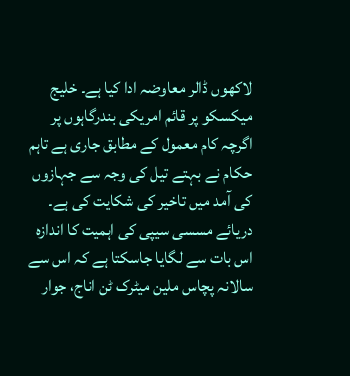لاکھوں ڈالر معاوضہ ادا کیا ہے۔ خلیج میکسکو پر قائم امریکی بندرگاہوں پر اگرچہ کام معمول کے مطابق جاری ہے تاہم حکام نے بہتے تیل کی وجہ سے جہازوں کی آمد میں تاخیر کی شکایت کی ہے۔ دریائے مسسی سیپی کی اہمیت کا اندازہ اس بات سے لگایا جاسکتا ہے کہ اس سے سالانہ پچاس ملین میٹرک ٹن اناج، جوار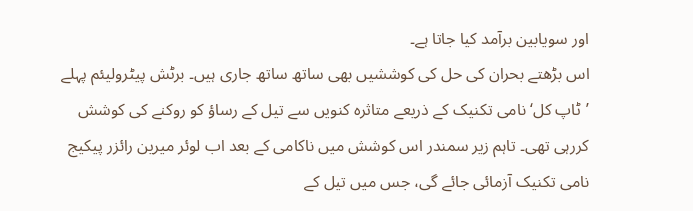اور سویابین برآمد کیا جاتا ہے۔
اس بڑھتے بحران کی حل کی کوششیں بھی ساتھ ساتھ جاری ہیں۔ برٹش پیٹرولیئم پہلے ’ٹاپ کل‘ نامی تکنیک کے ذریعے متاثرہ کنویں سے تیل کے رساؤ کو روکنے کی کوشش کررہی تھی۔ تاہم زیر سمندر اس کوشش میں ناکامی کے بعد اب لوئر میرین رائزر پیکیج نامی تکنیک آزمائی جائے گی، جس میں تیل کے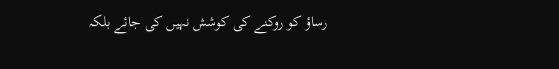رساؤ کو روکنے کی کوشش نہیں کی جائے بلکہ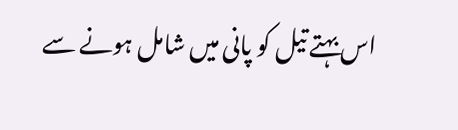اس بہتے تیل کو پانی میں شامل ہونے سے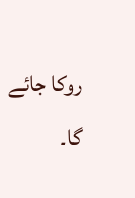روکا جائے گا۔